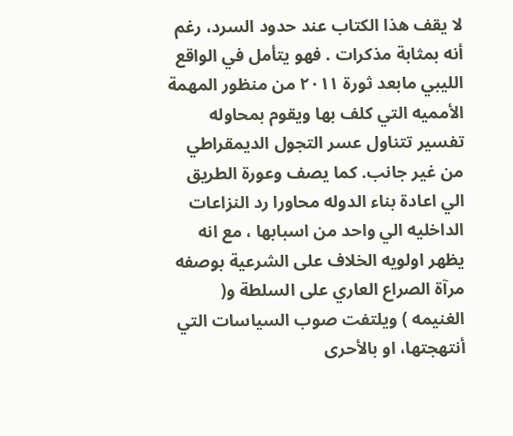لا يقف هذا الكتاب عند حدود السرد، رغم أنه بمثابة مذكرات . فهو يتأمل في الواقع الليبي مابعد ثورة ٢٠١١ من منظور المهمة الأمميه التي كلف بها ويقوم بمحاوله تفسير تتناول عسر التجول الديمقراطي من غير جانب. كما يصف وعورة الطريق الي اعادة بناء الدوله محاورا رد النزاعات الداخليه الي واحد من اسبابها ، مع انه يظهر اولويه الخلاف على الشرعية بوصفه مرآة الصراع العاري على السلطة و( الغنيمه ) ويلتفت صوب السياسات التي أنتهجتها، او بالأحرى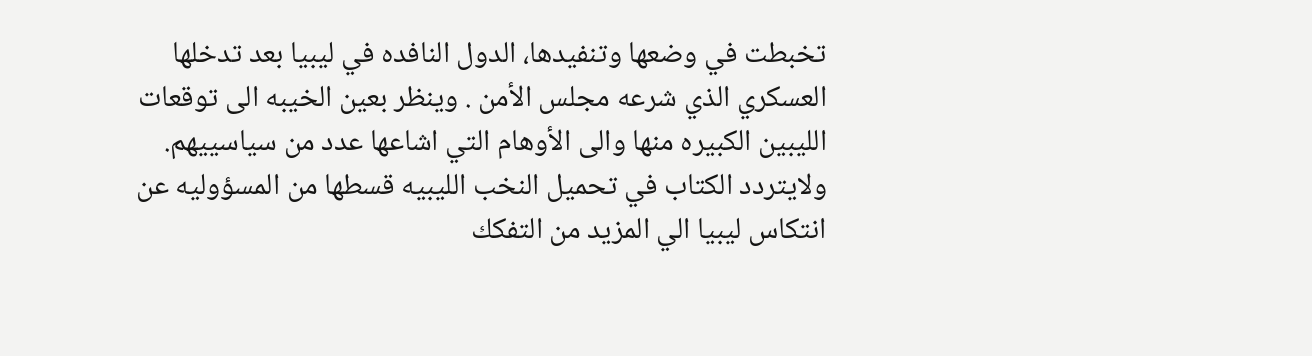تخبطت في وضعها وتنفيدها، الدول النافده في ليبيا بعد تدخلها العسكري الذي شرعه مجلس الأمن . وينظر بعين الخيبه الى توقعات الليبين الكبيره منها والى الأوهام التي اشاعها عدد من سياسييهم. ولايتردد الكتاب في تحميل النخب الليبيه قسطها من المسؤوليه عن انتكاس ليبيا الي المزيد من التفكك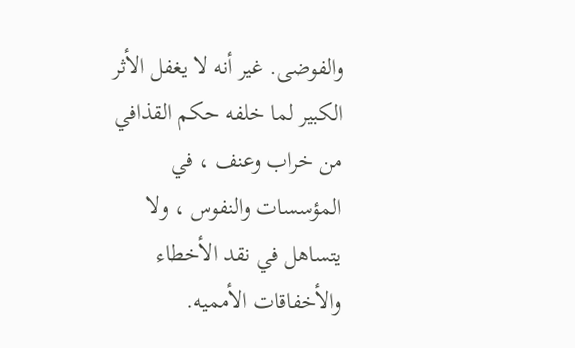والفوضى. غير أنه لا يغفل الأثر الكبير لما خلفه حكم القذافي من خراب وعنف ، في المؤسسات والنفوس ، ولا يتساهل في نقد الأخطاء والأخفاقات الأمميه.